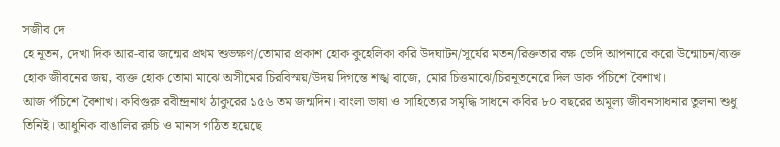সজীব দে
হে নূতন, দেখা দিক আর-বার জন্মের প্রথম শুভক্ষণ/তোমার প্রকাশ হোক কুহেলিকা করি উদঘাটন/সূর্যের মতন/রিক্ততার বক্ষ ভেদি আপনারে করো উন্মোচন/ব্যক্ত হোক জীবনের জয়, ব্যক্ত হোক তোমা মাঝে অসীমের চিরবিস্ময়/উদয় দিগন্তে শঙ্খ বাজে, মোর চিত্তমাঝে/চিরনূতনেরে দিল ডাক পঁচিশে বৈশাখ।
আজ পঁচিশে বৈশাখ। কবিগুরু রবীন্দ্রনাথ ঠাকুরের ১৫৬ তম জন্মদিন। বাংলা ভাষা ও সাহিত্যের সমৃদ্ধি সাধনে কবির ৮০ বছরের অমূল্য জীবনসাধনার তুলনা শুধু তিনিই। আধুনিক বাঙালির রুচি ও মানস গঠিত হয়েছে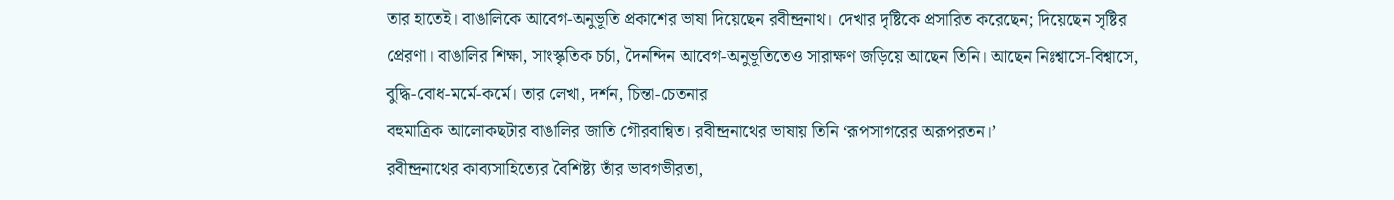তার হাতেই। বাঙালিকে আবেগ-অনুভূতি প্রকাশের ভাষা দিয়েছেন রবীন্দ্রনাথ। দেখার দৃষ্টিকে প্রসারিত করেছেন; দিয়েছেন সৃষ্টির প্রেরণা। বাঙালির শিক্ষা, সাংস্কৃতিক চর্চা, দৈনন্দিন আবেগ-অনুভূতিতেও সারাক্ষণ জড়িয়ে আছেন তিনি। আছেন নিঃশ্বাসে-বিশ্বাসে, বুদ্ধি-বোধ-মর্মে-কর্মে। তার লেখা, দর্শন, চিন্তা-চেতনার
বহুমাত্রিক আলোকছটার বাঙালির জাতি গৌরবান্বিত। রবীন্দ্রনাথের ভাষায় তিনি ‘রূপসাগরের অরূপরতন।’
রবীন্দ্রনাথের কাব্যসাহিত্যের বৈশিষ্ট্য তাঁর ভাবগভীরতা,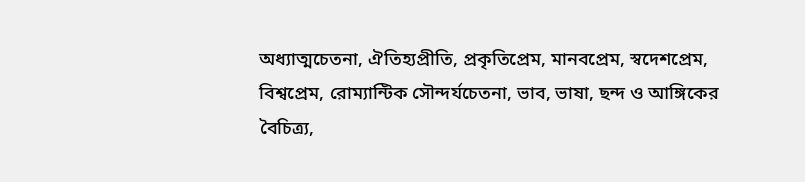অধ্যাত্মচেতনা, ঐতিহ্যপ্রীতি, প্রকৃতিপ্রেম, মানবপ্রেম, স্বদেশপ্রেম, বিশ্বপ্রেম, রোম্যান্টিক সৌন্দর্যচেতনা, ভাব, ভাষা, ছন্দ ও আঙ্গিকের বৈচিত্র্য,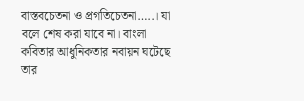বাস্তবচেতনা ও প্রগতিচেতনা…..। যা বলে শেষ করা যাবে না। বাংলা কবিতার আধুনিকতার নবায়ন ঘটেছে তার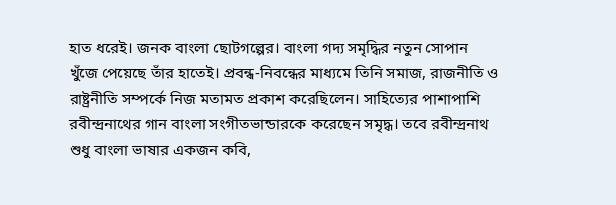হাত ধরেই। জনক বাংলা ছোটগল্পের। বাংলা গদ্য সমৃদ্ধির নতুন সোপান খুঁজে পেয়েছে তাঁর হাতেই। প্রবন্ধ-নিবন্ধের মাধ্যমে তিনি সমাজ, রাজনীতি ও রাষ্ট্রনীতি সম্পর্কে নিজ মতামত প্রকাশ করেছিলেন। সাহিত্যের পাশাপাশি রবীন্দ্রনাথের গান বাংলা সংগীতভান্ডারকে করেছেন সমৃদ্ধ। তবে রবীন্দ্রনাথ শুধু বাংলা ভাষার একজন কবি,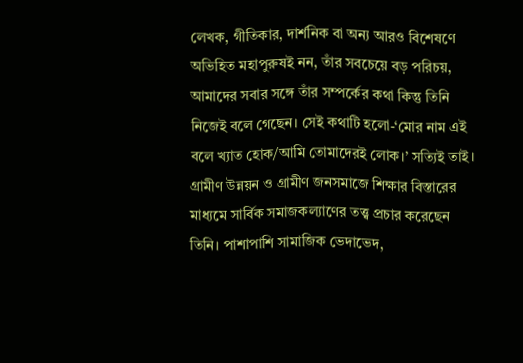লেখক, গীতিকার, দার্শনিক বা অন্য আরও বিশেষণে অভিহিত মহাপুরুষই নন, তাঁর সবচেয়ে বড় পরিচয়, আমাদের সবার সঙ্গে তাঁর সম্পর্কের কথা কিন্তু তিনি নিজেই বলে গেছেন। সেই কথাটি হলো-‘মোর নাম এই বলে খ্যাত হোক/আমি তোমাদেরই লোক।’ সত্যিই তাই। গ্রামীণ উন্নয়ন ও গ্রামীণ জনসমাজে শিক্ষার বিস্তারের মাধ্যমে সার্বিক সমাজকল্যাণের তত্ত্ব প্রচার করেছেন তিনি। পাশাপাশি সামাজিক ভেদাভেদ,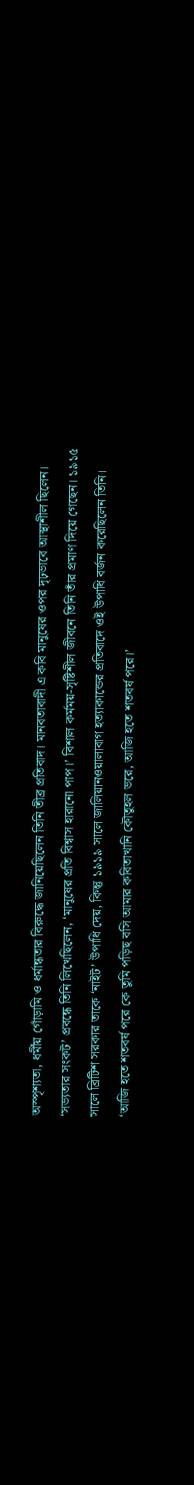অস্পৃশ্যতা, ধর্মীয় গোঁড়ামি ও ধর্মান্ধতার বিরুদ্ধে জানিয়েছিলেন তিনি তীব্র প্রতিবাদ। মানবতাবাদী এ কবি মানুষের ওপর দৃঢ়ভাবে আস্থাশীল ছিলেন। ‘সভ্যতার সংকট’ প্রবন্ধে তিনি লিখেছিলেন, ‘মানুষের প্রতি বিশ্বাস হারানো পাপ।’ বিশাল কর্মময়-সৃষ্টিশীল জীবনে তিনি তাঁর প্রমাণ দিয়ে গেছেন। ১৯১৫ সালে ব্রিটিশ সরকার তাকে ‘নাইট’ উপাধি দেয়, কিন্তু ১৯১৯ সালে জালিয়ানওয়ালাবাগ হত্যাকান্ডের প্রতিবাদে ওই উপাধি বর্জন করেছিলেন তিনি।
‘আজি হতে শতবর্ষ পরে কে তুমি পড়িছ বসি আমার কবিতাখানি কৌতুহল ভরে, আজি হতে শতবর্ষ পরে।’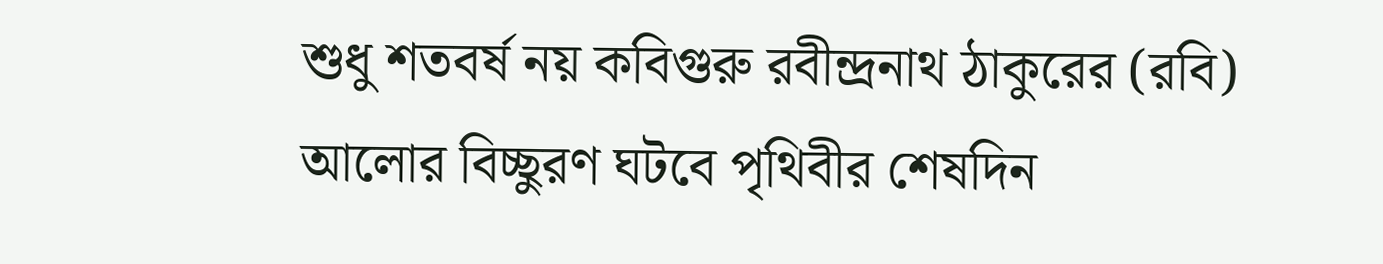শুধু শতবর্ষ নয় কবিগুরু রবীন্দ্রনাথ ঠাকুরের (রবি) আলোর বিচ্ছুরণ ঘটবে পৃথিবীর শেষদিন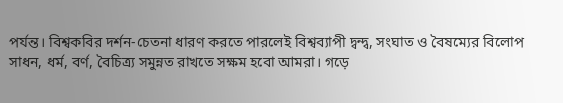পর্যন্ত। বিশ্বকবির দর্শন-চেতনা ধারণ করতে পারলেই বিশ্বব্যাপী দ্বন্দ্ব, সংঘাত ও বৈষম্যের বিলোপ সাধন, ধর্ম, বর্ণ, বৈচিত্র্য সমুন্নত রাখতে সক্ষম হবো আমরা। গড়ে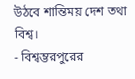উঠবে শান্তিময় দেশ তথা বিশ্ব।
- বিশ্বম্ভরপুরের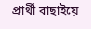প্রার্থী বাছাইয়ে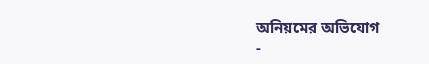অনিয়মের অভিযোগ
-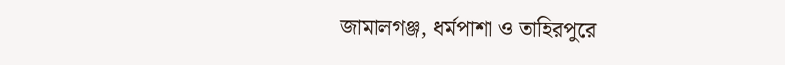জামালগঞ্জ, ধর্মপাশা ও তাহিরপুরে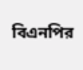বিএনপির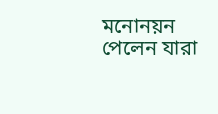মনোনয়ন পেলেন যারা